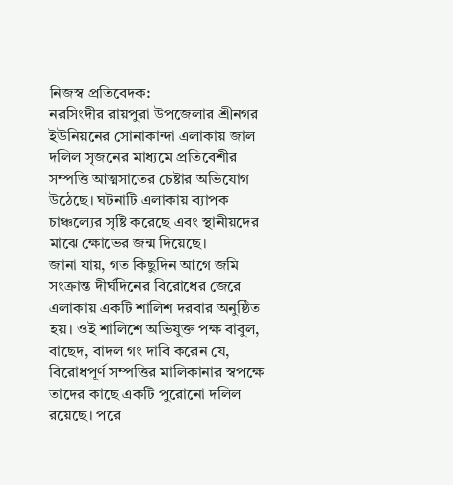নিজস্ব প্রতিবেদক:
নরসিংদীর রায়পুরা উপজেলার শ্রীনগর ইউনিয়নের সোনাকান্দা এলাকায় জাল দলিল সৃজনের মাধ্যমে প্রতিবেশীর সম্পত্তি আত্মসাতের চেষ্টার অভিযোগ উঠেছে। ঘটনাটি এলাকায় ব্যাপক চাঞ্চল্যের সৃষ্টি করেছে এবং স্থানীয়দের মাঝে ক্ষোভের জন্ম দিয়েছে।
জানা যায়, গত কিছুদিন আগে জমি সংক্রান্ত দীর্ঘদিনের বিরোধের জেরে এলাকায় একটি শালিশ দরবার অনুষ্ঠিত হয়। ওই শালিশে অভিযুক্ত পক্ষ বাবুল, বাছেদ, বাদল গং দাবি করেন যে, বিরোধপূর্ণ সম্পত্তির মালিকানার স্বপক্ষে তাদের কাছে একটি পুরোনো দলিল রয়েছে। পরে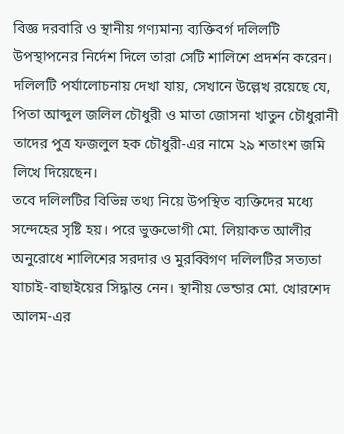বিজ্ঞ দরবারি ও স্থানীয় গণ্যমান্য ব্যক্তিবর্গ দলিলটি উপস্থাপনের নির্দেশ দিলে তারা সেটি শালিশে প্রদর্শন করেন।
দলিলটি পর্যালোচনায় দেখা যায়, সেখানে উল্লেখ রয়েছে যে, পিতা আব্দুল জলিল চৌধুরী ও মাতা জোসনা খাতুন চৌধুরানী তাদের পুত্র ফজলুল হক চৌধুরী-এর নামে ২৯ শতাংশ জমি লিখে দিয়েছেন।
তবে দলিলটির বিভিন্ন তথ্য নিয়ে উপস্থিত ব্যক্তিদের মধ্যে সন্দেহের সৃষ্টি হয়। পরে ভুক্তভোগী মো. লিয়াকত আলীর অনুরোধে শালিশের সরদার ও মুরব্বিগণ দলিলটির সত্যতা যাচাই-বাছাইয়ের সিদ্ধান্ত নেন। স্থানীয় ভেন্ডার মো. খোরশেদ আলম-এর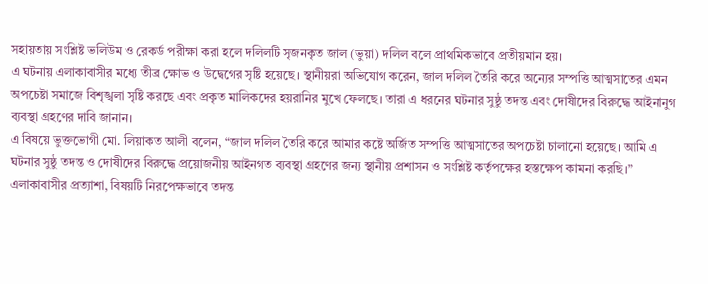সহায়তায় সংশ্লিষ্ট ভলিউম ও রেকর্ড পরীক্ষা করা হলে দলিলটি সৃজনকৃত জাল (ভুয়া) দলিল বলে প্রাথমিকভাবে প্রতীয়মান হয়।
এ ঘটনায় এলাকাবাসীর মধ্যে তীব্র ক্ষোভ ও উদ্বেগের সৃষ্টি হয়েছে। স্থানীয়রা অভিযোগ করেন, জাল দলিল তৈরি করে অন্যের সম্পত্তি আত্মসাতের এমন অপচেষ্টা সমাজে বিশৃঙ্খলা সৃষ্টি করছে এবং প্রকৃত মালিকদের হয়রানির মুখে ফেলছে। তারা এ ধরনের ঘটনার সুষ্ঠু তদন্ত এবং দোষীদের বিরুদ্ধে আইনানুগ ব্যবস্থা গ্রহণের দাবি জানান।
এ বিষয়ে ভুক্তভোগী মো. লিয়াকত আলী বলেন, “জাল দলিল তৈরি করে আমার কষ্টে অর্জিত সম্পত্তি আত্মসাতের অপচেষ্টা চালানো হয়েছে। আমি এ ঘটনার সুষ্ঠু তদন্ত ও দোষীদের বিরুদ্ধে প্রয়োজনীয় আইনগত ব্যবস্থা গ্রহণের জন্য স্থানীয় প্রশাসন ও সংশ্লিষ্ট কর্তৃপক্ষের হস্তক্ষেপ কামনা করছি।”
এলাকাবাসীর প্রত্যাশা, বিষয়টি নিরপেক্ষভাবে তদন্ত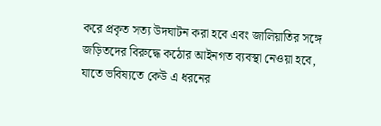করে প্রকৃত সত্য উদঘাটন করা হবে এবং জালিয়াতির সঙ্গে জড়িতদের বিরুদ্ধে কঠোর আইনগত ব্যবস্থা নেওয়া হবে, যাতে ভবিষ্যতে কেউ এ ধরনের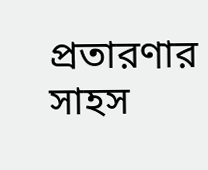প্রতারণার সাহস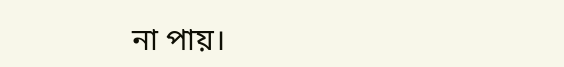না পায়।